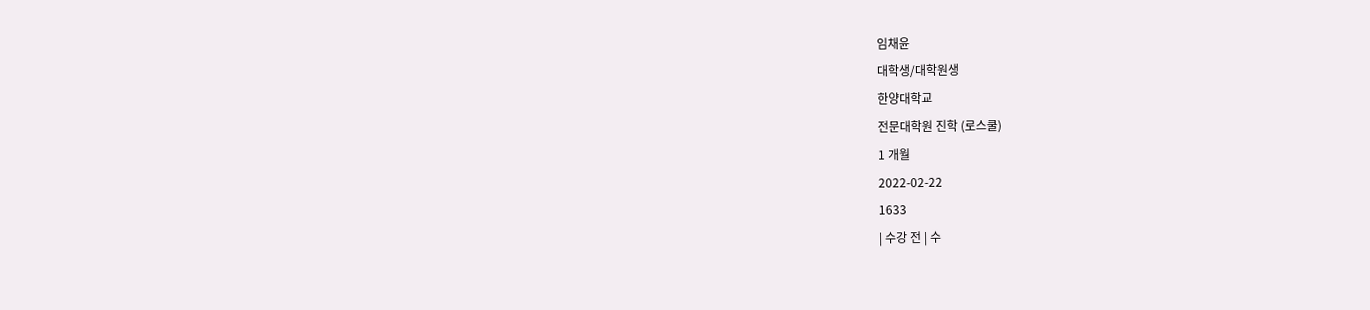임채윤
대학생/대학원생
한양대학교
전문대학원 진학 (로스쿨)
1 개월
2022-02-22
1633
| 수강 전 | 수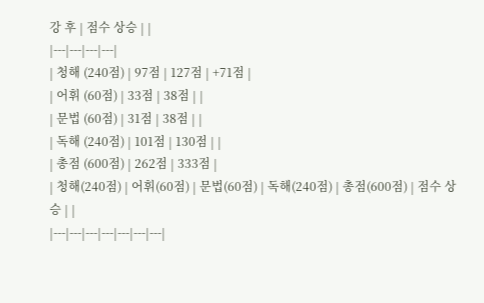강 후 | 점수 상승 | |
|---|---|---|---|
| 청해 (240점) | 97점 | 127점 | +71점 |
| 어휘 (60점) | 33점 | 38점 | |
| 문법 (60점) | 31점 | 38점 | |
| 독해 (240점) | 101점 | 130점 | |
| 총점 (600점) | 262점 | 333점 |
| 청해(240점) | 어휘(60점) | 문법(60점) | 독해(240점) | 총점(600점) | 점수 상승 | |
|---|---|---|---|---|---|---|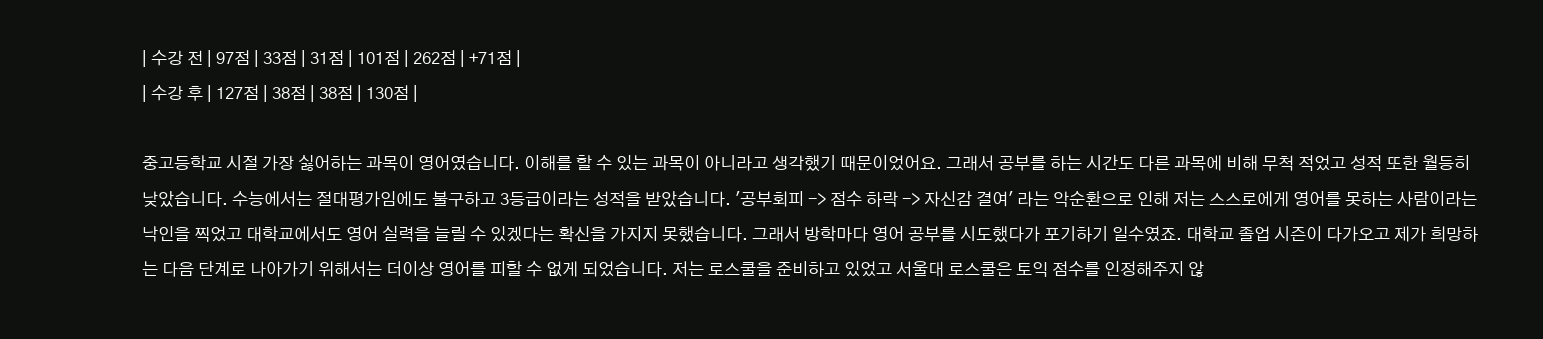| 수강 전 | 97점 | 33점 | 31점 | 101점 | 262점 | +71점 |
| 수강 후 | 127점 | 38점 | 38점 | 130점 |

중고등학교 시절 가장 싫어하는 과목이 영어였습니다. 이해를 할 수 있는 과목이 아니라고 생각했기 때문이었어요. 그래서 공부를 하는 시간도 다른 과목에 비해 무척 적었고 성적 또한 월등히 낮았습니다. 수능에서는 절대평가임에도 불구하고 3등급이라는 성적을 받았습니다. '공부회피 -> 점수 하락 -> 자신감 결여' 라는 악순환으로 인해 저는 스스로에게 영어를 못하는 사람이라는 낙인을 찍었고 대학교에서도 영어 실력을 늘릴 수 있겠다는 확신을 가지지 못했습니다. 그래서 방학마다 영어 공부를 시도했다가 포기하기 일수였죠. 대학교 졸업 시즌이 다가오고 제가 희망하는 다음 단계로 나아가기 위해서는 더이상 영어를 피할 수 없게 되었습니다. 저는 로스쿨을 준비하고 있었고 서울대 로스쿨은 토익 점수를 인정해주지 않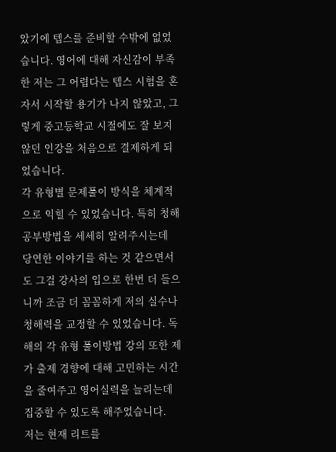았기에 텝스를 준비할 수밖에 없었습니다. 영어에 대해 자신감이 부족한 저는 그 어렵다는 텝스 시험을 혼자서 시작할 용기가 나지 않았고, 그렇게 중고등학교 시절에도 잘 보지 않던 인강을 처음으로 결제하게 되었습니다.
각 유형별 문제풀이 방식을 체계적으로 익힐 수 있었습니다. 특히 청해공부방법을 세세히 알려주시는데 당연한 이야기를 하는 것 같으면서도 그걸 강사의 입으로 한번 더 들으니까 조금 더 꼼꼼하게 저의 실수나 청해력을 교정할 수 있었습니다. 독해의 각 유형 풀이방법 강의 또한 제가 출제 경향에 대해 고민하는 시간을 줄여주고 영어실력을 늘리는데 집중할 수 있도록 해주었습니다.
저는 현재 리트를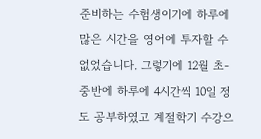준비하는 수험생이기에 하루에 많은 시간을 영어에 투자할 수 없었습니다. 그렇기에 12월 초-중반에 하루에 4시간씩 10일 정도 공부하였고 계절학기 수강으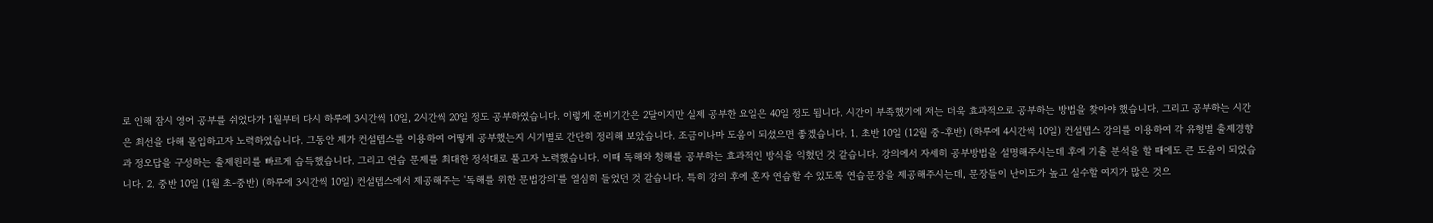로 인해 잠시 영어 공부를 쉬었다가 1월부터 다시 하루에 3시간씩 10일, 2시간씩 20일 정도 공부하였습니다. 이렇게 준비기간은 2달이지만 실제 공부한 요일은 40일 정도 됩니다. 시간이 부족했기에 저는 더욱 효과적으로 공부하는 방법을 찾아야 했습니다. 그리고 공부하는 시간은 최선을 다해 몰입하고자 노력하였습니다. 그동안 제가 컨설텝스를 이용하여 어떻게 공부했는지 시기별로 간단히 정리해 보았습니다. 조금이나마 도움이 되셨으면 좋겠습니다. 1. 초반 10일 (12월 중-후반) (하루에 4시간씩 10일) 컨설텝스 강의를 이용하여 각 유형별 출제경향과 정오답을 구성하는 출제원리를 빠르게 습득했습니다. 그리고 연습 문제를 최대한 정석대로 풀고자 노력했습니다. 이때 독해와 청해를 공부하는 효과적인 방식을 익혔던 것 같습니다. 강의에서 자세히 공부방법을 설명해주시는데 후에 기출 분석을 할 때에도 큰 도움이 되었습니다. 2. 중반 10일 (1월 초-중반) (하루에 3시간씩 10일) 컨설텝스에서 제공해주는 '독해를 위한 문법강의'를 열심히 들었던 것 같습니다. 특히 강의 후에 혼자 연습할 수 있도록 연습문장을 제공해주시는데, 문장들이 난이도가 높고 실수할 여지가 많은 것으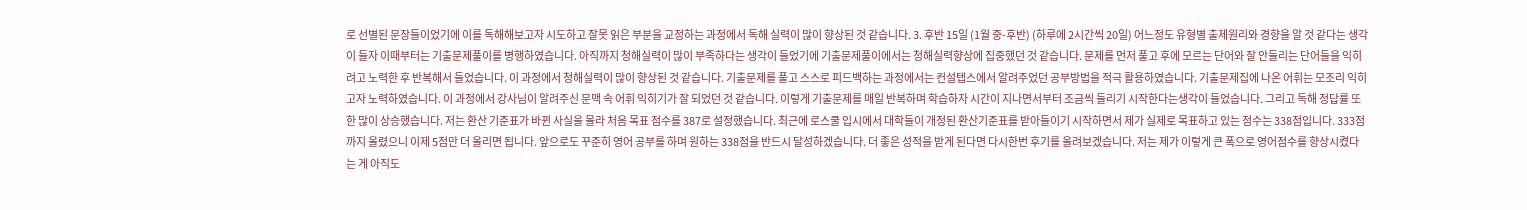로 선별된 문장들이었기에 이를 독해해보고자 시도하고 잘못 읽은 부분을 교정하는 과정에서 독해 실력이 많이 향상된 것 같습니다. 3. 후반 15일 (1월 중-후반) (하루에 2시간씩 20일) 어느정도 유형별 출제원리와 경향을 알 것 같다는 생각이 들자 이때부터는 기출문제풀이를 병행하였습니다. 아직까지 청해실력이 많이 부족하다는 생각이 들었기에 기출문제풀이에서는 청해실력향상에 집중했던 것 같습니다. 문제를 먼저 풀고 후에 모르는 단어와 잘 안들리는 단어들을 익히려고 노력한 후 반복해서 들었습니다. 이 과정에서 청해실력이 많이 향상된 것 같습니다. 기출문제를 풀고 스스로 피드백하는 과정에서는 컨설텝스에서 알려주었던 공부방법을 적극 활용하였습니다. 기출문제집에 나온 어휘는 모조리 익히고자 노력하였습니다. 이 과정에서 강사님이 알려주신 문맥 속 어휘 익히기가 잘 되었던 것 같습니다. 이렇게 기출문제를 매일 반복하며 학습하자 시간이 지나면서부터 조금씩 들리기 시작한다는생각이 들었습니다. 그리고 독해 정답률 또한 많이 상승했습니다. 저는 환산 기준표가 바뀐 사실을 몰라 처음 목표 점수를 387로 설정했습니다. 최근에 로스쿨 입시에서 대학들이 개정된 환산기준표를 받아들이기 시작하면서 제가 실제로 목표하고 있는 점수는 338점입니다. 333점까지 올렸으니 이제 5점만 더 올리면 됩니다. 앞으로도 꾸준히 영어 공부를 하며 원하는 338점을 반드시 달성하겠습니다. 더 좋은 성적을 받게 된다면 다시한번 후기를 올려보겠습니다. 저는 제가 이렇게 큰 폭으로 영어점수를 향상시켰다는 게 아직도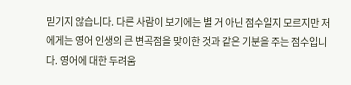믿기지 않습니다. 다른 사람이 보기에는 별 거 아닌 점수일지 모르지만 저에게는 영어 인생의 큰 변곡점을 맞이한 것과 같은 기분을 주는 점수입니다. 영어에 대한 두려움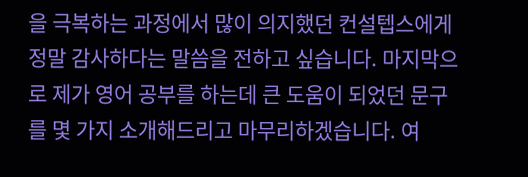을 극복하는 과정에서 많이 의지했던 컨설텝스에게 정말 감사하다는 말씀을 전하고 싶습니다. 마지막으로 제가 영어 공부를 하는데 큰 도움이 되었던 문구를 몇 가지 소개해드리고 마무리하겠습니다. 여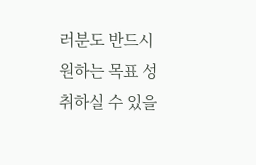러분도 반드시 원하는 목표 성취하실 수 있을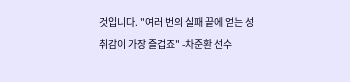것입니다. "여러 번의 실패 끝에 얻는 성취감이 가장 즐겁죠" -차준환 선수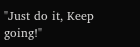"Just do it, Keep going!"